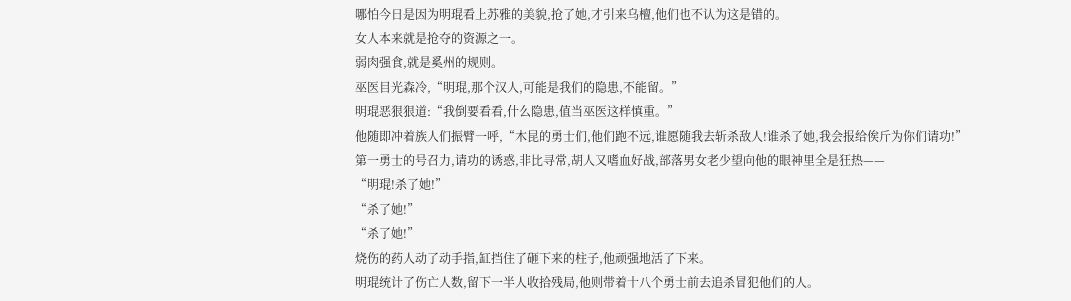哪怕今日是因为明琨看上苏雅的美貌,抢了她,才引来乌檀,他们也不认为这是错的。
女人本来就是抢夺的资源之一。
弱肉强食,就是奚州的规则。
巫医目光森冷,“明琨,那个汉人,可能是我们的隐患,不能留。”
明琨恶狠狠道:“我倒要看看,什么隐患,值当巫医这样慎重。”
他随即冲着族人们振臂一呼,“木昆的勇士们,他们跑不远,谁愿随我去斩杀敌人!谁杀了她,我会报给俟斤为你们请功!”
第一勇士的号召力,请功的诱惑,非比寻常,胡人又嗜血好战,部落男女老少望向他的眼神里全是狂热——
“明琨!杀了她!”
“杀了她!”
“杀了她!”
烧伤的药人动了动手指,缸挡住了砸下来的柱子,他顽强地活了下来。
明琨统计了伤亡人数,留下一半人收拾残局,他则带着十八个勇士前去追杀冒犯他们的人。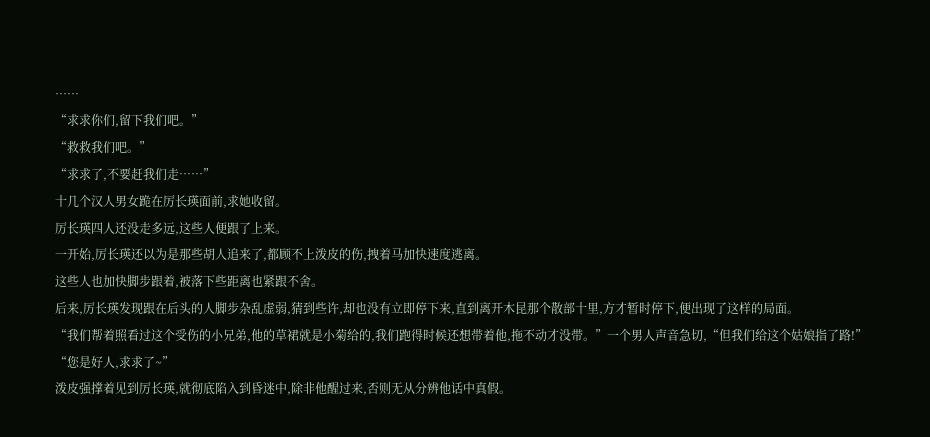……
“求求你们,留下我们吧。”
“救救我们吧。”
“求求了,不要赶我们走……”
十几个汉人男女跪在厉长瑛面前,求她收留。
厉长瑛四人还没走多远,这些人便跟了上来。
一开始,厉长瑛还以为是那些胡人追来了,都顾不上泼皮的伤,拽着马加快速度逃离。
这些人也加快脚步跟着,被落下些距离也紧跟不舍。
后来,厉长瑛发现跟在后头的人脚步杂乱虚弱,猜到些许,却也没有立即停下来,直到离开木昆那个散部十里,方才暂时停下,便出现了这样的局面。
“我们帮着照看过这个受伤的小兄弟,他的草裙就是小菊给的,我们跑得时候还想带着他,拖不动才没带。”一个男人声音急切,“但我们给这个姑娘指了路!”
“您是好人,求求了~”
泼皮强撑着见到厉长瑛,就彻底陷入到昏迷中,除非他醒过来,否则无从分辨他话中真假。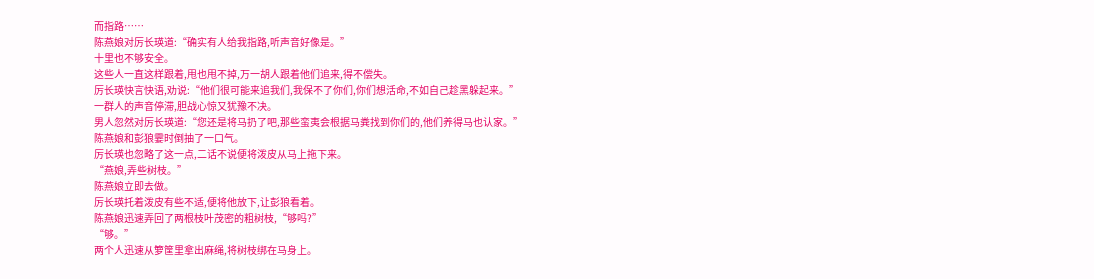而指路……
陈燕娘对厉长瑛道:“确实有人给我指路,听声音好像是。”
十里也不够安全。
这些人一直这样跟着,甩也甩不掉,万一胡人跟着他们追来,得不偿失。
厉长瑛快言快语,劝说:“他们很可能来追我们,我保不了你们,你们想活命,不如自己趁黑躲起来。”
一群人的声音停滞,胆战心惊又犹豫不决。
男人忽然对厉长瑛道:“您还是将马扔了吧,那些蛮夷会根据马粪找到你们的,他们养得马也认家。”
陈燕娘和彭狼霎时倒抽了一口气。
厉长瑛也忽略了这一点,二话不说便将泼皮从马上拖下来。
“燕娘,弄些树枝。”
陈燕娘立即去做。
厉长瑛托着泼皮有些不适,便将他放下,让彭狼看着。
陈燕娘迅速弄回了两根枝叶茂密的粗树枝,“够吗?”
“够。”
两个人迅速从箩筐里拿出麻绳,将树枝绑在马身上。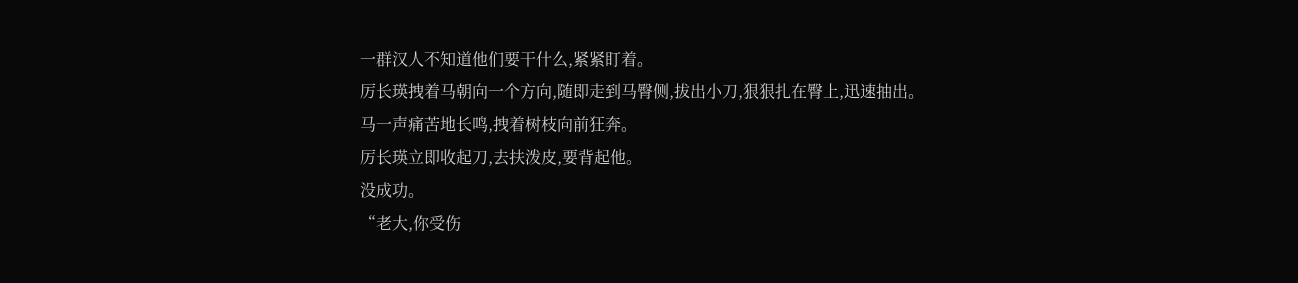一群汉人不知道他们要干什么,紧紧盯着。
厉长瑛拽着马朝向一个方向,随即走到马臀侧,拔出小刀,狠狠扎在臀上,迅速抽出。
马一声痛苦地长鸣,拽着树枝向前狂奔。
厉长瑛立即收起刀,去扶泼皮,要背起他。
没成功。
“老大,你受伤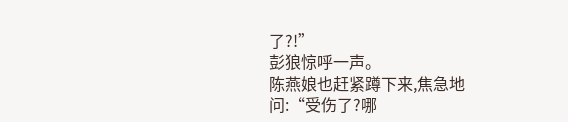了?!”
彭狼惊呼一声。
陈燕娘也赶紧蹲下来,焦急地问:“受伤了?哪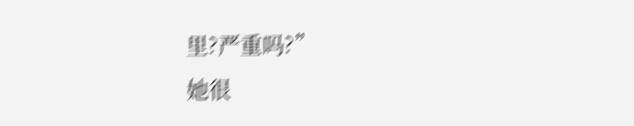里?严重吗?”
她很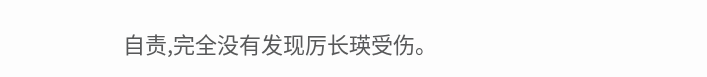自责,完全没有发现厉长瑛受伤。